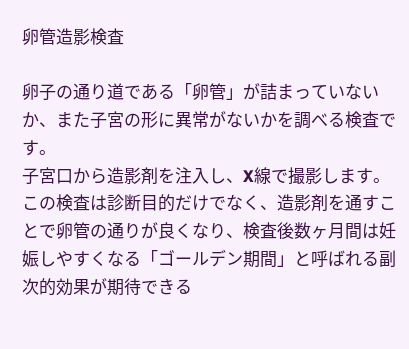卵管造影検査

卵子の通り道である「卵管」が詰まっていないか、また子宮の形に異常がないかを調べる検査です。
子宮口から造影剤を注入し、X線で撮影します。
この検査は診断目的だけでなく、造影剤を通すことで卵管の通りが良くなり、検査後数ヶ月間は妊娠しやすくなる「ゴールデン期間」と呼ばれる副次的効果が期待できる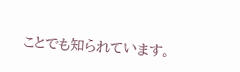ことでも知られています。